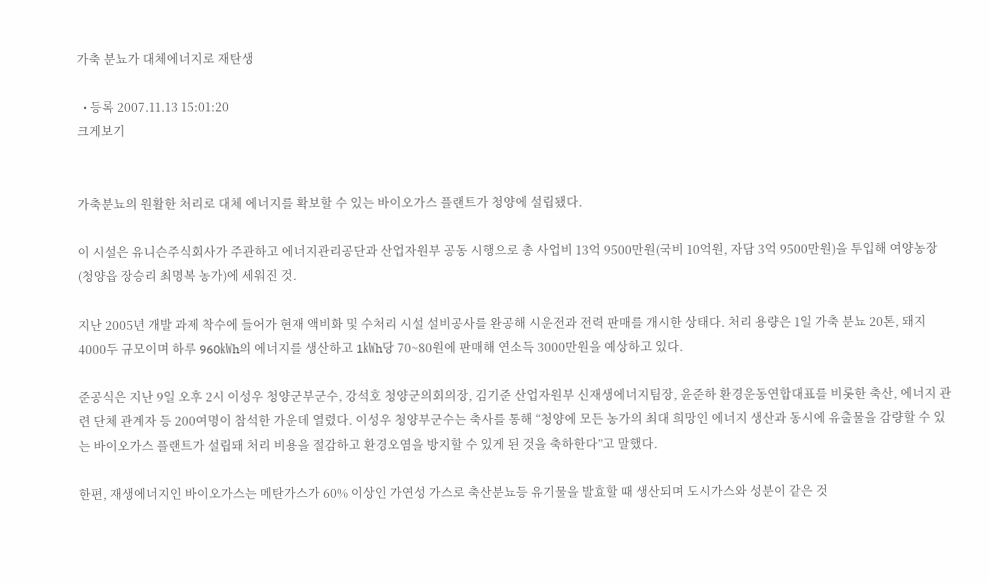가축 분뇨가 대체에너지로 재탄생

  • 등록 2007.11.13 15:01:20
크게보기


가축분뇨의 원활한 처리로 대체 에너지를 확보할 수 있는 바이오가스 플랜트가 청양에 설립됐다.

이 시설은 유니슨주식회사가 주관하고 에너지관리공단과 산업자원부 공동 시행으로 총 사업비 13억 9500만원(국비 10억원, 자담 3억 9500만원)을 투입해 여양농장(청양읍 장승리 최명복 농가)에 세워진 것.

지난 2005년 개발 과제 착수에 들어가 현재 액비화 및 수처리 시설 설비공사를 완공해 시운전과 전력 판매를 개시한 상태다. 처리 용량은 1일 가축 분뇨 20톤, 돼지 4000두 규모이며 하루 960㎾h의 에너지를 생산하고 1㎾h당 70~80원에 판매해 연소득 3000만원을 예상하고 있다.

준공식은 지난 9일 오후 2시 이성우 청양군부군수, 강석호 청양군의회의장, 김기준 산업자원부 신재생에너지팀장, 윤준하 환경운동연합대표를 비롯한 축산, 에너지 관련 단체 관계자 등 200여명이 참석한 가운데 열렸다. 이성우 청양부군수는 축사를 통해 “청양에 모든 농가의 최대 희망인 에너지 생산과 동시에 유출물을 감량할 수 있는 바이오가스 플랜트가 설립돼 처리 비용을 절감하고 환경오염을 방지할 수 있게 된 것을 축하한다”고 말했다.

한편, 재생에너지인 바이오가스는 메탄가스가 60% 이상인 가연성 가스로 축산분뇨등 유기물을 발효할 때 생산되며 도시가스와 성분이 같은 것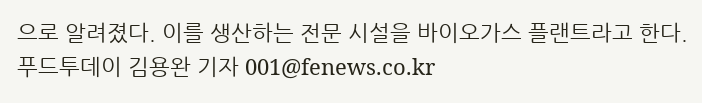으로 알려졌다. 이를 생산하는 전문 시설을 바이오가스 플랜트라고 한다.
푸드투데이 김용완 기자 001@fenews.co.kr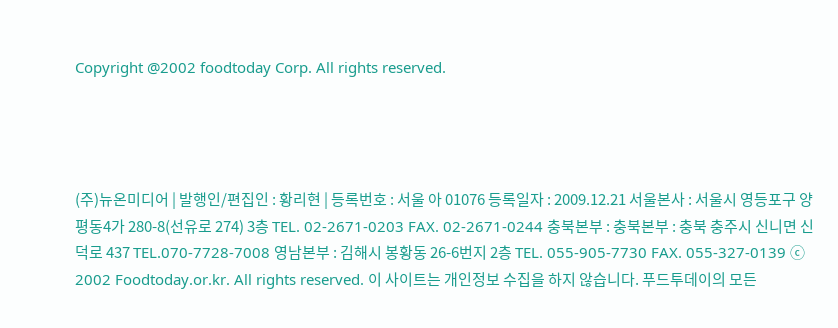Copyright @2002 foodtoday Corp. All rights reserved.




(주)뉴온미디어 | 발행인/편집인 : 황리현 | 등록번호 : 서울 아 01076 등록일자 : 2009.12.21 서울본사 : 서울시 영등포구 양평동4가 280-8(선유로 274) 3층 TEL. 02-2671-0203 FAX. 02-2671-0244 충북본부 : 충북본부 : 충북 충주시 신니면 신덕로 437 TEL.070-7728-7008 영남본부 : 김해시 봉황동 26-6번지 2층 TEL. 055-905-7730 FAX. 055-327-0139 ⓒ 2002 Foodtoday.or.kr. All rights reserved. 이 사이트는 개인정보 수집을 하지 않습니다. 푸드투데이의 모든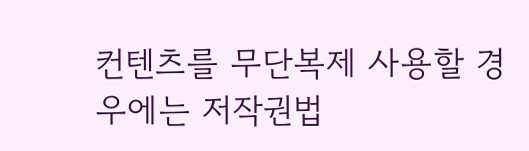컨텐츠를 무단복제 사용할 경우에는 저작권법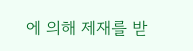에 의해 제재를 받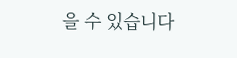을 수 있습니다